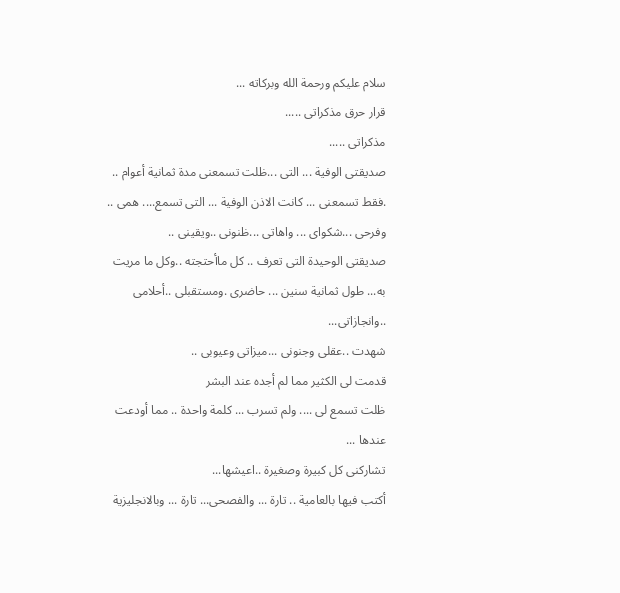سلام عليكم ورحمة الله وبركاته ...
قرار حرق مذكراتى .....
مذكراتى .....
صديقتى الوفية ... التى ...ظلت تسمعنى مدة ثمانية أعوام ..
.فقط تسمعنى ... كانت الاذن الوفية ... التى تسمع.... همى .. وفرحى ...شكواى ... واهاتى ...ظنونى ..ويقينى ..
صديقتى الوحيدة التى تعرف .. كل ماأحتجته ..وكل ما مريت به... طول ثمانية سنين ... حاضرى .ومستقبلى ..أحلامى ..وانجازاتى...
شهدت ..عقلى وجنونى ...ميزاتى وعيوبى ..
قدمت لى الكثير مما لم أجده عند البشر
ظلت تسمع لى .... ولم تسرب ... كلمة واحدة .. مما أودعت عندها ...
تشاركنى كل كبيرة وصغيرة ..اعيشها...
أكتب فيها بالعامية .. تارة ... والفصحى... تارة ... وبالانجليزية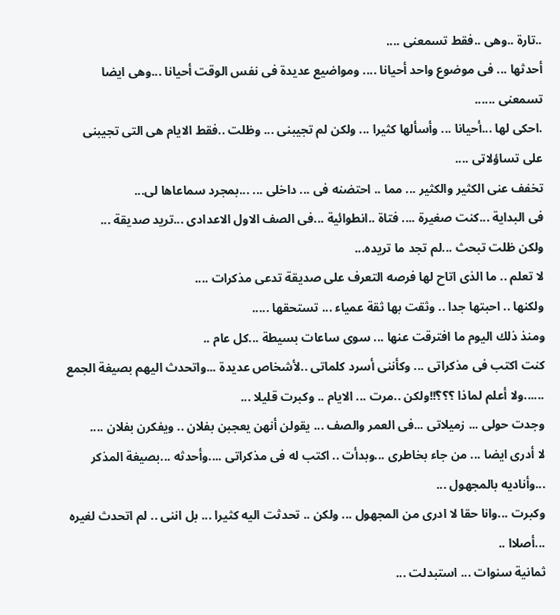..تارة ..وهى ..فقط تسمعنى ....
أحدثها ... فى موضوع واحد أحيانا .... ومواضيع عديدة فى نفس الوقت أحيانا ...وهى ايضا تسمعنى ......
.احكى لها ...أحيانا ... وأسألها كثيرا ... ولكن لم تجيبنى ... وظلت ..فقط الايام هى التى تجيبنى على تساؤلاتى ....
تخفف عنى الكثير والكثير ... مما .. احتضنه فى ... داخلى ... ...بمجرد سماعاها لى...
فى البداية ...كنت صغيرة .... فتاة ..انطوائية ...فى الصف الاول الاعدادى ...تريد صديقة ...
ولكن ظلت تبحث ...لم تجد ما تريده...
لا تعلم .. ما الذى اتاح لها فرصه التعرف على صديقة تدعى مذكرات ....
ولكنها .. احبتها جدا .. وثقت بها ثقة عمياء ... تستحقها .....
ومنذ ذلك اليوم ما افترقت عنها ... سوى ساعات بسيطة ...كل عام ..
كنت اكتب فى مذكراتى ... وكأننى أسرد كلماتى ..لأشخاص عديدة ...واتحدث اليهم بصيغة الجمع ......ولا أعلم لماذا ؟؟؟ّ!!ولكن ..مرت ... الايام .. وكبرت قليلا ...
وجدت حولى ... زميلاتى ...فى العمر والصف ... يقولن أنهن يعجبن بفلان .. ويفكرن بفلان ....
لا أدرى ايضا ... من جاء بخاطرى ...وبدأت .. اكتب له فى مذكراتى ....وأحدثه ...بصيغة المذكر ...وأناديه بالمجهول ...
وكبرت ...وانا حقا لا ادرى من المجهول ... ولكن .. تحدثت اليه كثيرا ... بل اننى .. لم اتحدث لغيره ...أصلاا ..
ثمانية سنوات ... استبدلت ...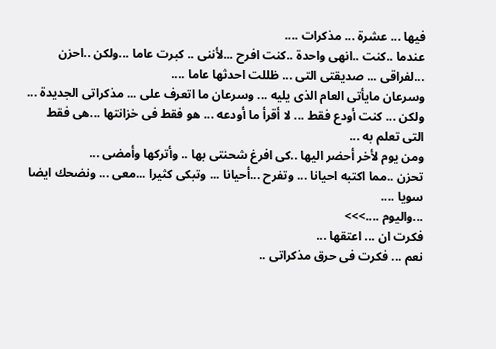فيها ... عشرة ... مذكرات ....
عندما ..كنت ..انهى واحدة ..كنت افرح ...لأننى .. كبرت عاما ...ولكن ..احزن ...لفراقى ... صديقتى التى ... ظللت احدثها عاما ....
وسرعان مايأتى العام الذى يليه ... وسرعان ما اتعرف على ... مذكراتى الجديدة ...
ولكن ... كنت أودع فقط ... لا أقرأ ما أودعه ... هو فقط فى خزانتها ...هى فقط التى تعلم به ...
ومن يوم لأخر أحضر اليها ..كى افرغ شحنتى بها .. وأتركها وأمضى ...
تحزن ..مما اكتبه احيانا ... وتفرح ...أحيانا ... وتبكى كثيرا ...معى ... ونضحك ايضا سويا ....
...واليوم ....>>>
فكرت ان ... اعتقها ...
نعم ... فكرت فى حرق مذكراتى ..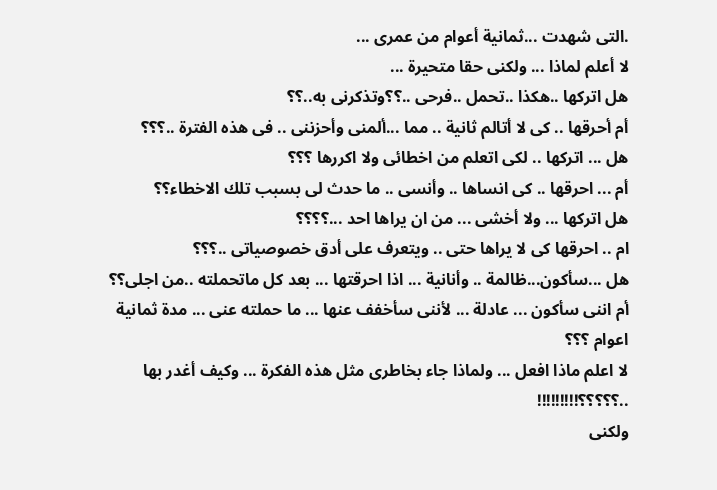.التى شهدت ...ثمانية أعوام من عمرى ...
لا أعلم لماذا ... ولكنى حقا متحيرة ...
هل اتركها ..هكذا ..تحمل ..فرحى ..؟؟وتذكرنى به..؟؟
أم أحرقها .. كى لا أتالم ثانية .. مما ...ألمنى وأحزننى .. فى هذه الفترة ..؟؟؟
هل ... اتركها .. لكى اتعلم من اخطائى ولا اكررها ؟؟؟
أم ... احرقها .. كى انساها .. وأنسى .. ما حدث لى بسبب تلك الاخطاء؟؟
هل اتركها ... ولا أخشى ... من ان يراها احد ...؟؟؟؟
ام .. احرقها كى لا يراها حتى .. ويتعرف على أدق خصوصياتى ..؟؟؟
هل ...سأكون...ظالمة .. وأنانية ... اذا احرقتها ... بعد كل ماتحملته ..من اجلى؟؟
أم اننى سأكون ... عادلة ... لأننى سأخفف عنها ... ما حملته عنى ... مدة ثمانية اعوام ؟؟؟
لا اعلم ماذا افعل ... ولماذا جاء بخاطرى مثل هذه الفكرة ... وكيف أغدر بها ..؟؟؟؟؟!!!!!!!!!
ولكنى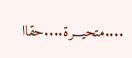....متحيـــرة....حقاا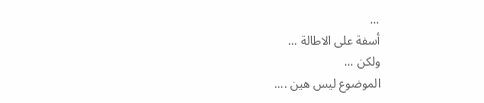...
أسفة على الاطالة ...
ولكن ...
الموضوع ليس هين ....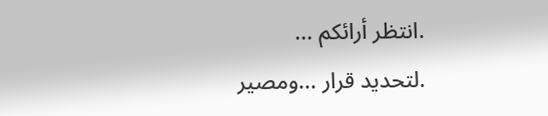.انتظر أرائكم ...
.لتحديد قرار ...ومصير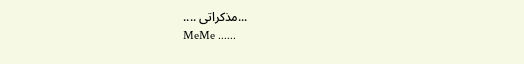...مذكراتى ....
MeMe ......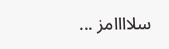سلاااامز ...